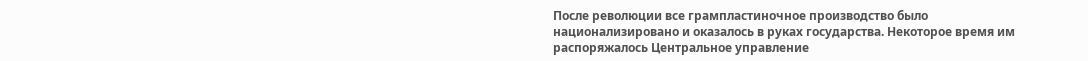После революции все грампластиночное производство было национализировано и оказалось в руках государства. Некоторое время им распоряжалось Центральное управление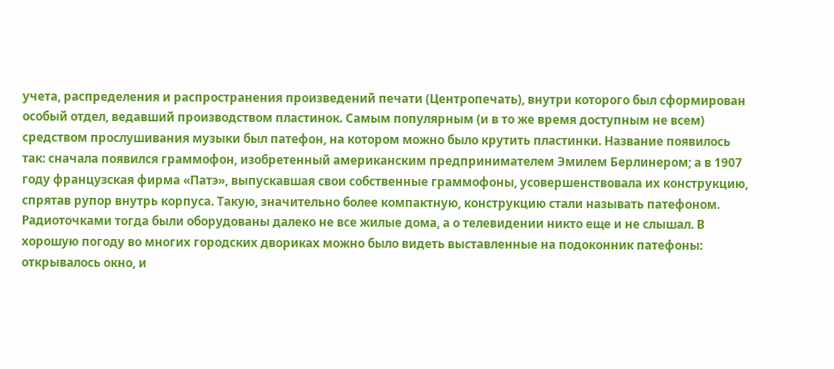учета, распределения и распространения произведений печати (Центропечать), внутри которого был сформирован особый отдел, ведавший производством пластинок. Самым популярным (и в то же время доступным не всем) средством прослушивания музыки был патефон, на котором можно было крутить пластинки. Название появилось так: сначала появился граммофон, изобретенный американским предпринимателем Эмилем Берлинером; а в 1907 году французская фирма «Патэ», выпускавшая свои собственные граммофоны, усовершенствовала их конструкцию, спрятав рупор внутрь корпуса. Такую, значительно более компактную, конструкцию стали называть патефоном.
Радиоточками тогда были оборудованы далеко не все жилые дома, а о телевидении никто еще и не слышал. В хорошую погоду во многих городских двориках можно было видеть выставленные на подоконник патефоны: открывалось окно, и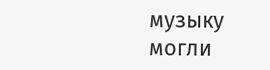музыку могли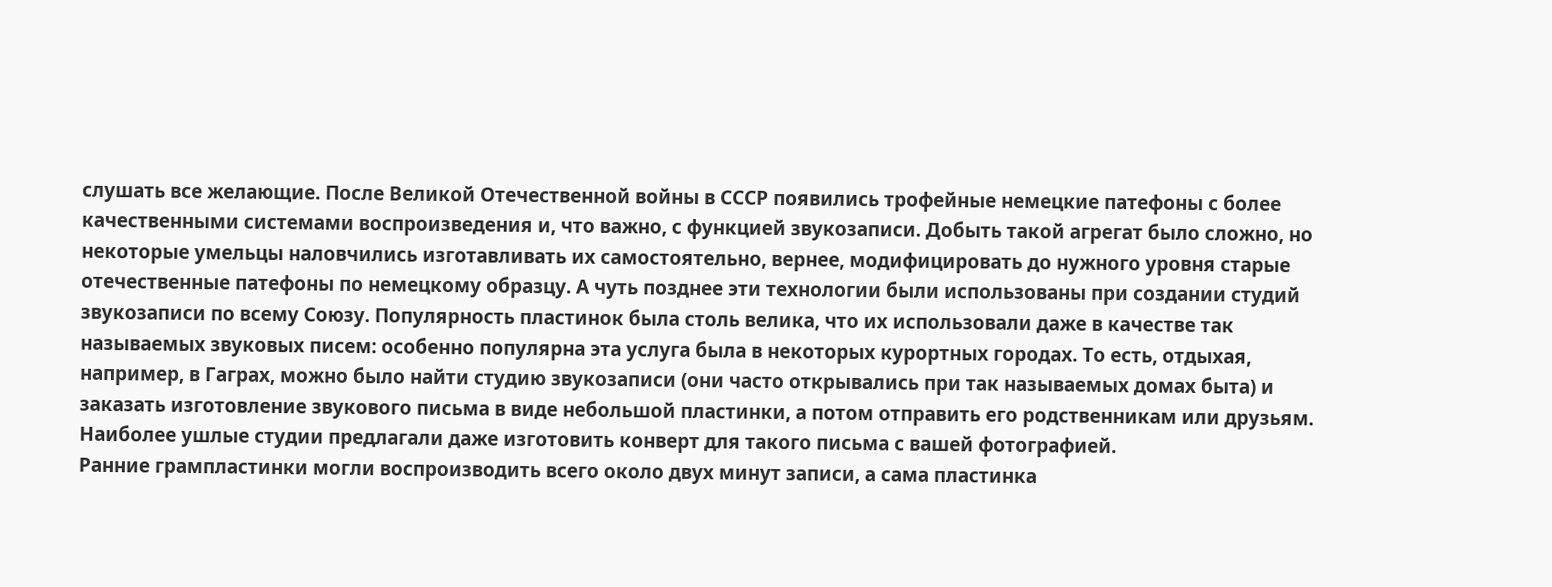слушать все желающие. После Великой Отечественной войны в СССР появились трофейные немецкие патефоны с более качественными системами воспроизведения и, что важно, с функцией звукозаписи. Добыть такой агрегат было сложно, но некоторые умельцы наловчились изготавливать их самостоятельно, вернее, модифицировать до нужного уровня старые отечественные патефоны по немецкому образцу. А чуть позднее эти технологии были использованы при создании студий звукозаписи по всему Союзу. Популярность пластинок была столь велика, что их использовали даже в качестве так называемых звуковых писем: особенно популярна эта услуга была в некоторых курортных городах. То есть, отдыхая, например, в Гаграх, можно было найти студию звукозаписи (они часто открывались при так называемых домах быта) и заказать изготовление звукового письма в виде небольшой пластинки, а потом отправить его родственникам или друзьям. Наиболее ушлые студии предлагали даже изготовить конверт для такого письма с вашей фотографией.
Ранние грампластинки могли воспроизводить всего около двух минут записи, а сама пластинка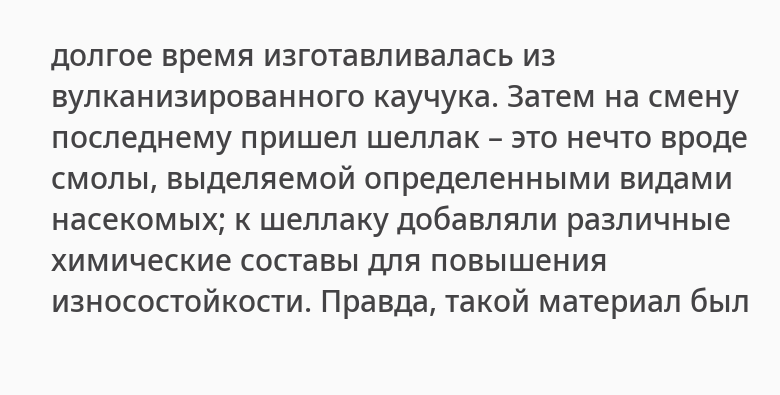долгое время изготавливалась из вулканизированного каучука. Затем на смену последнему пришел шеллак – это нечто вроде смолы, выделяемой определенными видами насекомых; к шеллаку добавляли различные химические составы для повышения износостойкости. Правда, такой материал был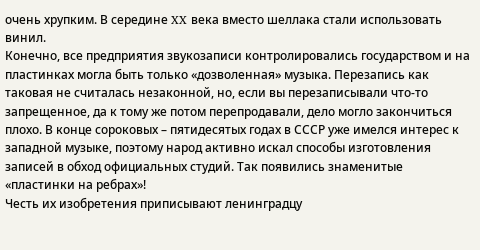очень хрупким. В середине XX века вместо шеллака стали использовать винил.
Конечно, все предприятия звукозаписи контролировались государством и на пластинках могла быть только «дозволенная» музыка. Перезапись как таковая не считалась незаконной, но, если вы перезаписывали что-то запрещенное, да к тому же потом перепродавали, дело могло закончиться плохо. В конце сороковых – пятидесятых годах в СССР уже имелся интерес к западной музыке, поэтому народ активно искал способы изготовления записей в обход официальных студий. Так появились знаменитые «пластинки на ребрах»!
Честь их изобретения приписывают ленинградцу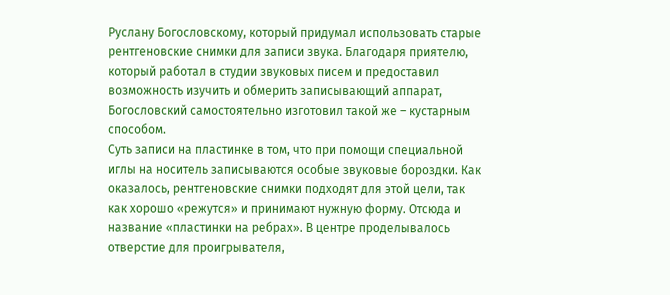Руслану Богословскому, который придумал использовать старые рентгеновские снимки для записи звука. Благодаря приятелю, который работал в студии звуковых писем и предоставил возможность изучить и обмерить записывающий аппарат, Богословский самостоятельно изготовил такой же – кустарным способом.
Суть записи на пластинке в том, что при помощи специальной иглы на носитель записываются особые звуковые бороздки. Как оказалось, рентгеновские снимки подходят для этой цели, так как хорошо «режутся» и принимают нужную форму. Отсюда и название «пластинки на ребрах». В центре проделывалось отверстие для проигрывателя,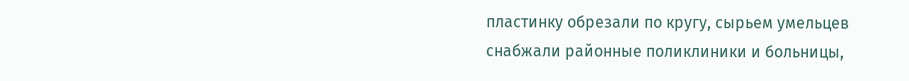пластинку обрезали по кругу, сырьем умельцев снабжали районные поликлиники и больницы,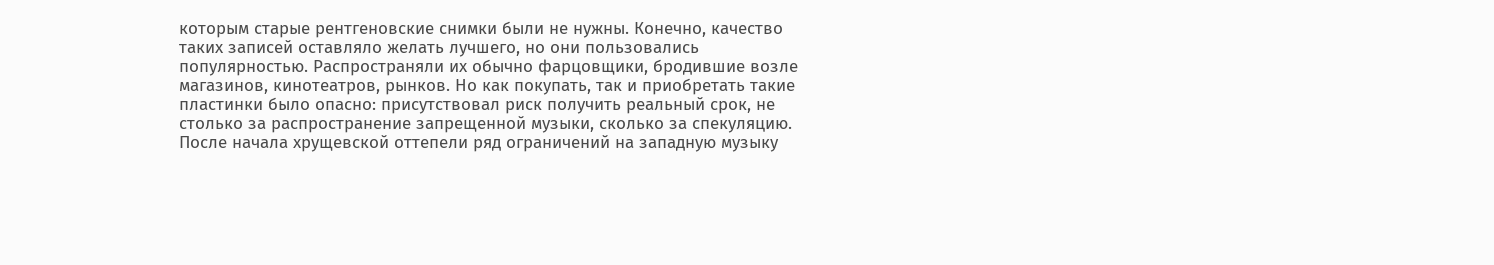которым старые рентгеновские снимки были не нужны. Конечно, качество таких записей оставляло желать лучшего, но они пользовались популярностью. Распространяли их обычно фарцовщики, бродившие возле магазинов, кинотеатров, рынков. Но как покупать, так и приобретать такие пластинки было опасно: присутствовал риск получить реальный срок, не столько за распространение запрещенной музыки, сколько за спекуляцию.
После начала хрущевской оттепели ряд ограничений на западную музыку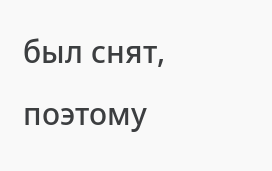был снят, поэтому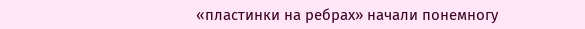«пластинки на ребрах» начали понемногу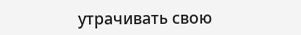утрачивать свою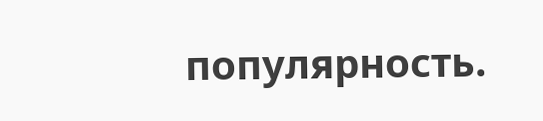популярность.